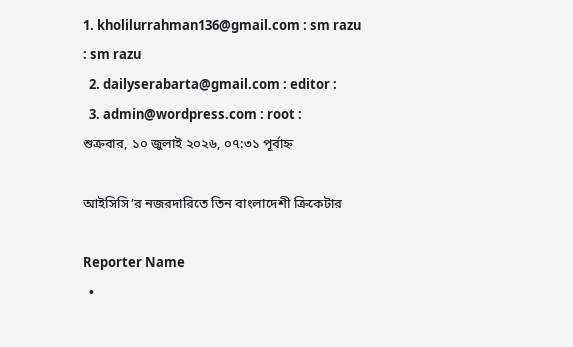1. kholilurrahman136@gmail.com : sm razu : sm razu
  2. dailyserabarta@gmail.com : editor :
  3. admin@wordpress.com : root :
শুক্রবার, ১০ জুলাই ২০২৬, ০৭:৩১ পূর্বাহ্ন

আইসিসি’র নজরদারিতে তিন বাংলাদেশী ক্রিকেটার

Reporter Name
  •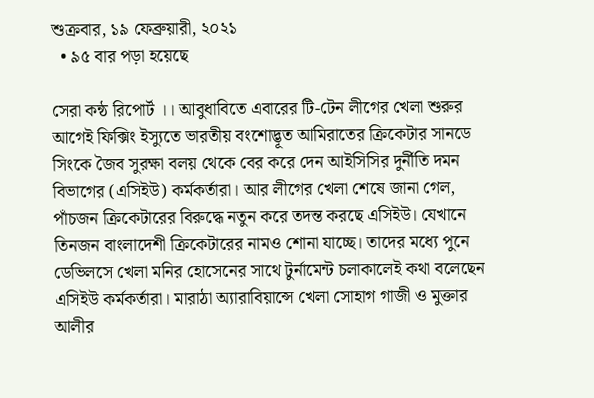শুক্রবার, ১৯ ফেব্রুয়ারী, ২০২১
  • ৯৫ বার পড়া হয়েছে

সেরা কন্ঠ রিপোর্ট ।। আবুধাবিতে এবারের টি-টেন লীগের খেলা শুরুর আগেই ফিক্সিং ইস্যুতে ভারতীয় বংশোদ্ভূত আমিরাতের ক্রিকেটার সানডে সিংকে জৈব সুরক্ষা বলয় থেকে বের করে দেন আইসিসির দুর্নীতি দমন বিভাগের (এসিইউ) কর্মকর্তারা। আর লীগের খেলা শেষে জানা গেল, পাঁচজন ক্রিকেটারের বিরুদ্ধে নতুন করে তদন্ত করছে এসিইউ। যেখানে তিনজন বাংলাদেশী ক্রিকেটারের নামও শোনা যাচ্ছে। তাদের মধ্যে পুনে ডেভিলসে খেলা মনির হোসেনের সাথে টুর্নামেন্ট চলাকালেই কথা বলেছেন এসিইউ কর্মকর্তারা। মারাঠা অ্যারাবিয়ান্সে খেলা সোহাগ গাজী ও মুক্তার আলীর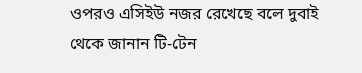ওপরও এসিইউ নজর রেখেছে বলে দুবাই থেকে জানান টি-টেন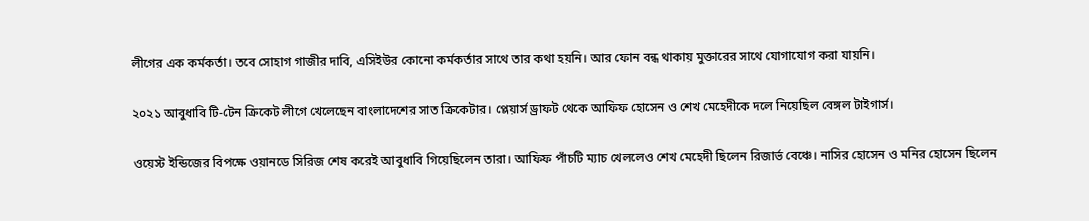লীগের এক কর্মকর্তা। তবে সোহাগ গাজীর দাবি, এসিইউর কোনো কর্মকর্তার সাথে তার কথা হয়নি। আর ফোন বন্ধ থাকায় মুক্তারের সাথে যোগাযোগ করা যায়নি।

২০২১ আবুধাবি টি-টেন ক্রিকেট লীগে খেলেছেন বাংলাদেশের সাত ক্রিকেটার। প্লেয়ার্স ড্রাফট থেকে আফিফ হোসেন ও শেখ মেহেদীকে দলে নিয়েছিল বেঙ্গল টাইগার্স।

ওয়েস্ট ইন্ডিজের বিপক্ষে ওয়ানডে সিরিজ শেষ করেই আবুধাবি গিয়েছিলেন তারা। আফিফ পাঁচটি ম্যাচ খেললেও শেখ মেহেদী ছিলেন রিজার্ভ বেঞ্চে। নাসির হোসেন ও মনির হোসেন ছিলেন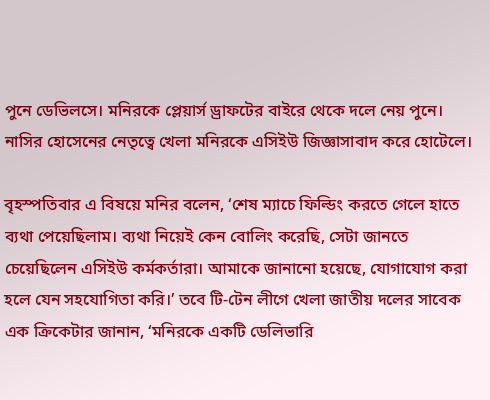পুনে ডেভিলসে। মনিরকে প্লেয়ার্স ড্রাফটের বাইরে থেকে দলে নেয় পুনে। নাসির হোসেনের নেতৃত্বে খেলা মনিরকে এসিইউ জিজ্ঞাসাবাদ করে হোটেলে।

বৃহস্পতিবার এ বিষয়ে মনির বলেন, ‘শেষ ম্যাচে ফিল্ডিং করতে গেলে হাতে ব্যথা পেয়েছিলাম। ব্যথা নিয়েই কেন বোলিং করেছি, সেটা জানতে চেয়েছিলেন এসিইউ কর্মকর্তারা। আমাকে জানানো হয়েছে, যোগাযোগ করা হলে যেন সহযোগিতা করি।’ তবে টি-টেন লীগে খেলা জাতীয় দলের সাবেক এক ক্রিকেটার জানান, ‘মনিরকে একটি ডেলিভারি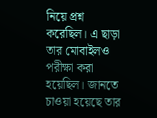নিয়ে প্রশ্ন করেছিল। এ ছাড়া তার মোবাইলও পরীক্ষা করা হয়েছিল। জানতে চাওয়া হয়েছে তার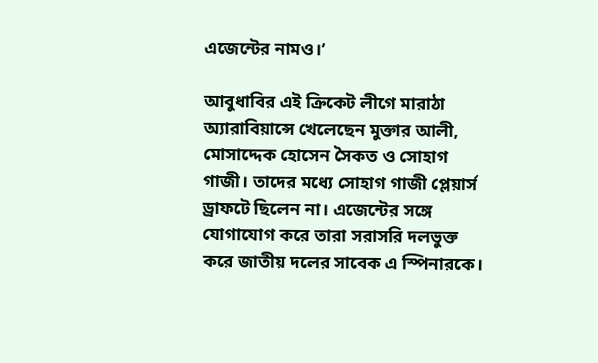এজেন্টের নামও।’

আবুধাবির এই ক্রিকেট লীগে মারাঠা অ্যারাবিয়ান্সে খেলেছেন মুক্তার আলী, মোসাদ্দেক হোসেন সৈকত ও সোহাগ গাজী। তাদের মধ্যে সোহাগ গাজী প্লেয়ার্স ড্রাফটে ছিলেন না। এজেন্টের সঙ্গে যোগাযোগ করে তারা সরাসরি দলভুক্ত করে জাতীয় দলের সাবেক এ স্পিনারকে।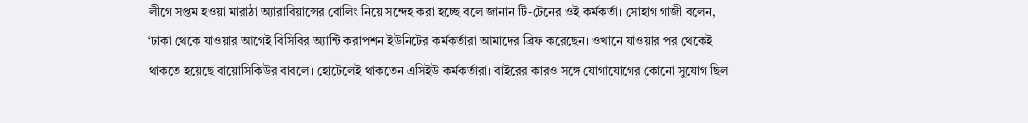লীগে সপ্তম হওয়া মারাঠা অ্যারাবিয়ান্সের বোলিং নিয়ে সন্দেহ করা হচ্ছে বলে জানান টি-টেনের ওই কর্মকর্তা। সোহাগ গাজী বলেন, ‘ঢাকা থেকে যাওয়ার আগেই বিসিবির অ্যান্টি করাপশন ইউনিটের কর্মকর্তারা আমাদের ব্রিফ করেছেন। ওখানে যাওয়ার পর থেকেই থাকতে হয়েছে বায়োসিকিউর বাবলে। হোটেলেই থাকতেন এসিইউ কর্মকর্তারা। বাইরের কারও সঙ্গে যোগাযোগের কোনো সুযোগ ছিল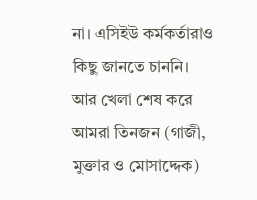না। এসিইউ কর্মকর্তারাও কিছু জানতে চাননি। আর খেলা শেষ করে আমরা তিনজন (গাজী, মুক্তার ও মোসাদ্দেক)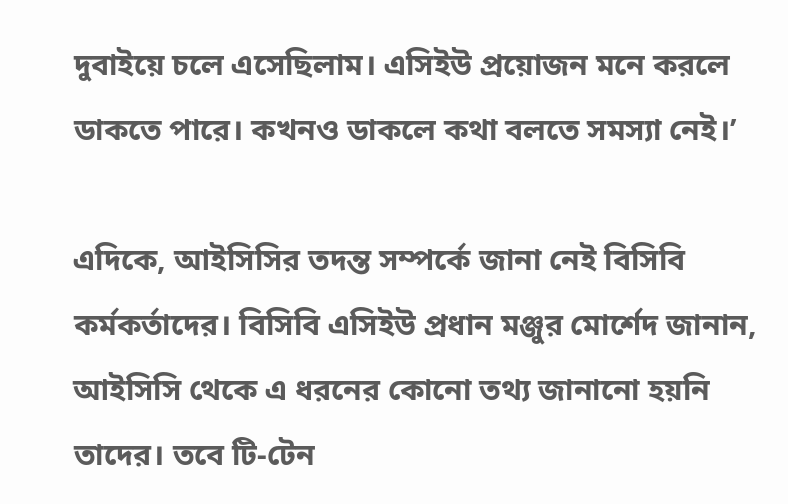দুবাইয়ে চলে এসেছিলাম। এসিইউ প্রয়োজন মনে করলে ডাকতে পারে। কখনও ডাকলে কথা বলতে সমস্যা নেই।’

এদিকে, আইসিসির তদন্ত সম্পর্কে জানা নেই বিসিবি কর্মকর্তাদের। বিসিবি এসিইউ প্রধান মঞ্জুর মোর্শেদ জানান, আইসিসি থেকে এ ধরনের কোনো তথ্য জানানো হয়নি তাদের। তবে টি-টেন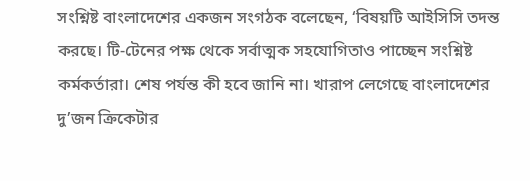সংশ্নিষ্ট বাংলাদেশের একজন সংগঠক বলেছেন, ‘বিষয়টি আইসিসি তদন্ত করছে। টি-টেনের পক্ষ থেকে সর্বাত্মক সহযোগিতাও পাচ্ছেন সংশ্নিষ্ট কর্মকর্তারা। শেষ পর্যন্ত কী হবে জানি না। খারাপ লেগেছে বাংলাদেশের দু’জন ক্রিকেটার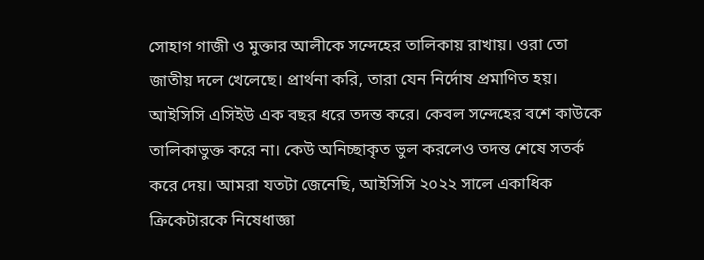সোহাগ গাজী ও মুক্তার আলীকে সন্দেহের তালিকায় রাখায়। ওরা তো জাতীয় দলে খেলেছে। প্রার্থনা করি, তারা যেন নির্দোষ প্রমাণিত হয়। আইসিসি এসিইউ এক বছর ধরে তদন্ত করে। কেবল সন্দেহের বশে কাউকে তালিকাভুক্ত করে না। কেউ অনিচ্ছাকৃত ভুল করলেও তদন্ত শেষে সতর্ক করে দেয়। আমরা যতটা জেনেছি, আইসিসি ২০২২ সালে একাধিক ক্রিকেটারকে নিষেধাজ্ঞা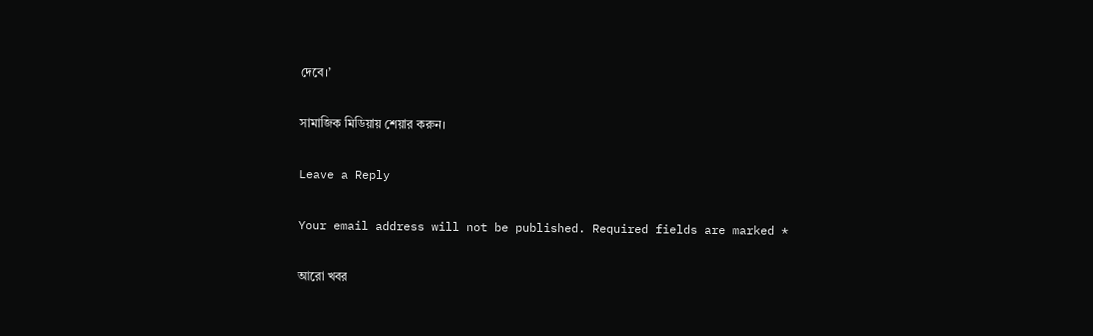দেবে।’

সামাজিক মিডিয়ায় শেয়ার করুন।

Leave a Reply

Your email address will not be published. Required fields are marked *

আরো খবর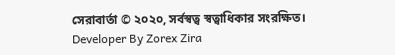সেরাবার্তা © ২০২০, সর্বস্বত্ব স্বত্বাধিকার সংরক্ষিত।
Developer By Zorex Zira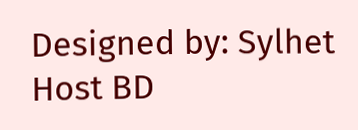Designed by: Sylhet Host BD